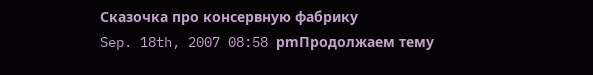Сказочка про консервную фабрику
Sep. 18th, 2007 08:58 pmПродолжаем тему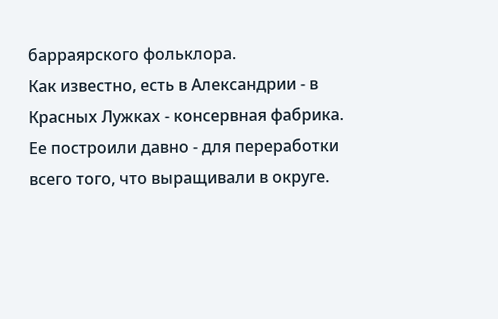барраярского фольклора.
Как известно, есть в Александрии - в Красных Лужках - консервная фабрика. Ее построили давно - для переработки всего того, что выращивали в округе.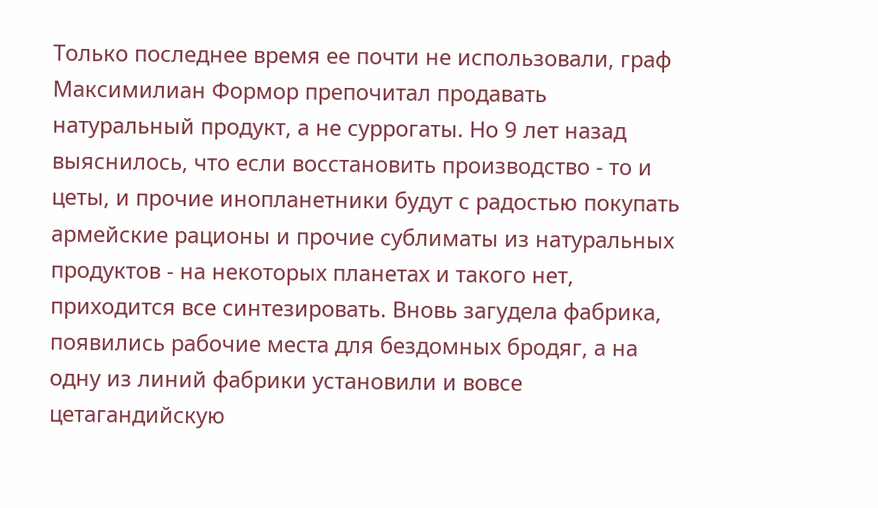Только последнее время ее почти не использовали, граф Максимилиан Формор препочитал продавать натуральный продукт, а не суррогаты. Но 9 лет назад выяснилось, что если восстановить производство - то и цеты, и прочие инопланетники будут с радостью покупать армейские рационы и прочие сублиматы из натуральных продуктов - на некоторых планетах и такого нет, приходится все синтезировать. Вновь загудела фабрика, появились рабочие места для бездомных бродяг, а на одну из линий фабрики установили и вовсе цетагандийскую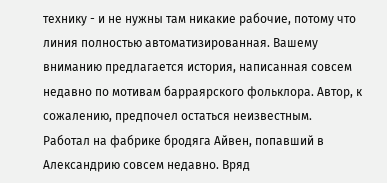технику - и не нужны там никакие рабочие, потому что линия полностью автоматизированная. Вашему вниманию предлагается история, написанная совсем недавно по мотивам барраярского фольклора. Автор, к сожалению, предпочел остаться неизвестным.
Работал на фабрике бродяга Айвен, попавший в Александрию совсем недавно. Вряд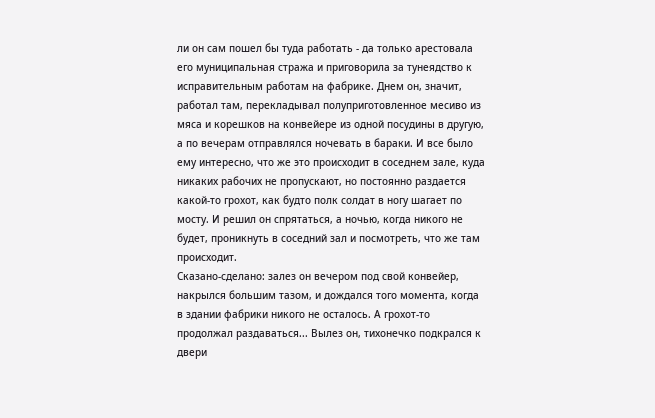ли он сам пошел бы туда работать - да только арестовала его муниципальная стража и приговорила за тунеядство к исправительным работам на фабрике. Днем он, значит, работал там, перекладывал полуприготовленное месиво из мяса и корешков на конвейере из одной посудины в другую, а по вечерам отправлялся ночевать в бараки. И все было ему интересно, что же это происходит в соседнем зале, куда никаких рабочих не пропускают, но постоянно раздается какой-то грохот, как будто полк солдат в ногу шагает по мосту. И решил он спрятаться, а ночью, когда никого не будет, проникнуть в соседний зал и посмотреть, что же там происходит.
Сказано-сделано: залез он вечером под свой конвейер, накрылся большим тазом, и дождался того момента, когда в здании фабрики никого не осталось. А грохот-то продолжал раздаваться... Вылез он, тихонечко подкрался к двери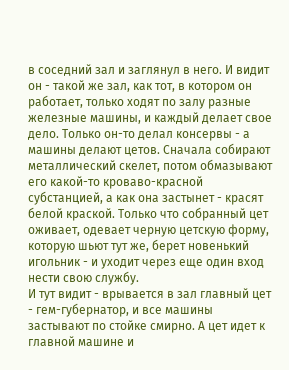в соседний зал и заглянул в него. И видит он - такой же зал, как тот, в котором он работает, только ходят по залу разные железные машины, и каждый делает свое дело. Только он-то делал консервы - а машины делают цетов. Сначала собирают металлический скелет, потом обмазывают его какой-то кроваво-красной субстанцией, а как она застынет - красят белой краской. Только что собранный цет оживает, одевает черную цетскую форму, которую шьют тут же, берет новенький игольник - и уходит через еще один вход нести свою службу.
И тут видит - врывается в зал главный цет - гем-губернатор, и все машины застывают по стойке смирно. А цет идет к главной машине и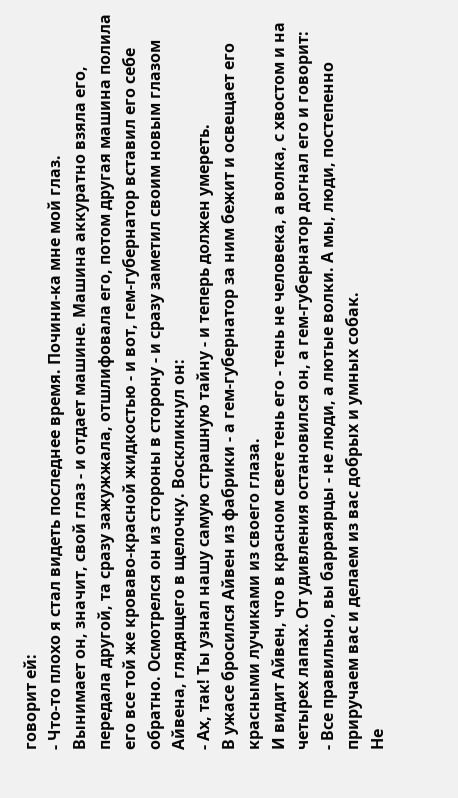говорит ей:
- Что-то плохо я стал видеть последнее время. Почини-ка мне мой глаз.
Вынимает он, значит, свой глаз - и отдает машине. Машина аккуратно взяла его, передала другой, та сразу зажужжала, отшлифовала его, потом другая машина полила его все той же кроваво-красной жидкостью - и вот, гем-губернатор вставил его себе обратно. Осмотрелся он из стороны в сторону - и сразу заметил своим новым глазом Айвена, глядящего в щелочку. Воскликнул он:
- Ах, так! Ты узнал нашу самую страшную тайну - и теперь должен умереть.
В ужасе бросился Айвен из фабрики - а гем-губернатор за ним бежит и освещает его красными лучиками из своего глаза.
И видит Айвен, что в красном свете тень его - тень не человека, а волка, с хвостом и на четырех лапах. От удивления остановился он, а гем-губернатор догнал его и говорит:
- Все правильно, вы барраярцы - не люди, а лютые волки. А мы, люди, постепенно приручаем вас и делаем из вас добрых и умных собак.
Не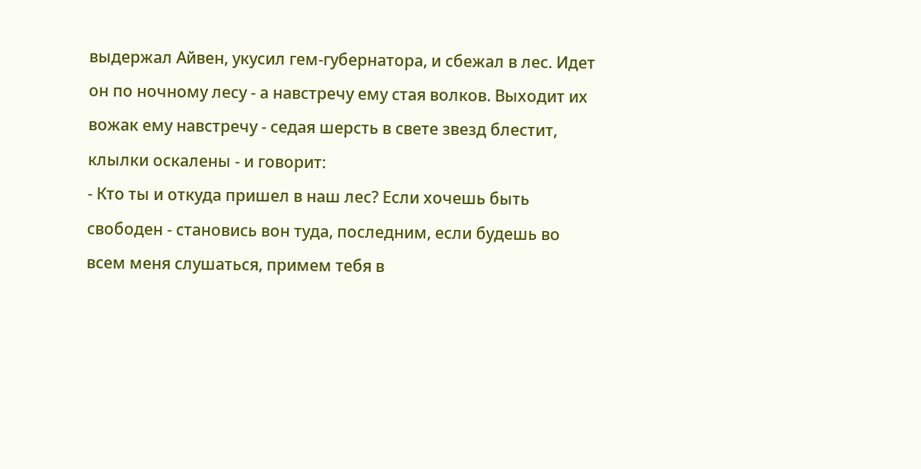выдержал Айвен, укусил гем-губернатора, и сбежал в лес. Идет он по ночному лесу - а навстречу ему стая волков. Выходит их вожак ему навстречу - седая шерсть в свете звезд блестит, клылки оскалены - и говорит:
- Кто ты и откуда пришел в наш лес? Если хочешь быть свободен - становись вон туда, последним, если будешь во всем меня слушаться, примем тебя в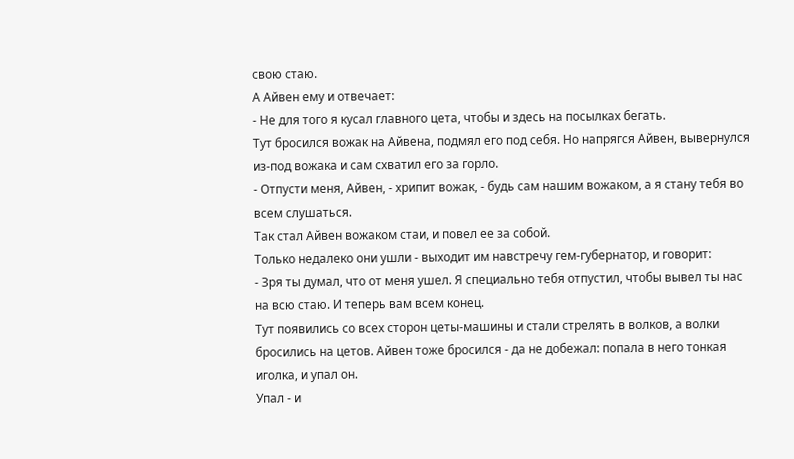свою стаю.
А Айвен ему и отвечает:
- Не для того я кусал главного цета, чтобы и здесь на посылках бегать.
Тут бросился вожак на Айвена, подмял его под себя. Но напрягся Айвен, вывернулся из-под вожака и сам схватил его за горло.
- Отпусти меня, Айвен, - хрипит вожак, - будь сам нашим вожаком, а я стану тебя во всем слушаться.
Так стал Айвен вожаком стаи, и повел ее за собой.
Только недалеко они ушли - выходит им навстречу гем-губернатор, и говорит:
- Зря ты думал, что от меня ушел. Я специально тебя отпустил, чтобы вывел ты нас на всю стаю. И теперь вам всем конец.
Тут появились со всех сторон цеты-машины и стали стрелять в волков, а волки бросились на цетов. Айвен тоже бросился - да не добежал: попала в него тонкая иголка, и упал он.
Упал - и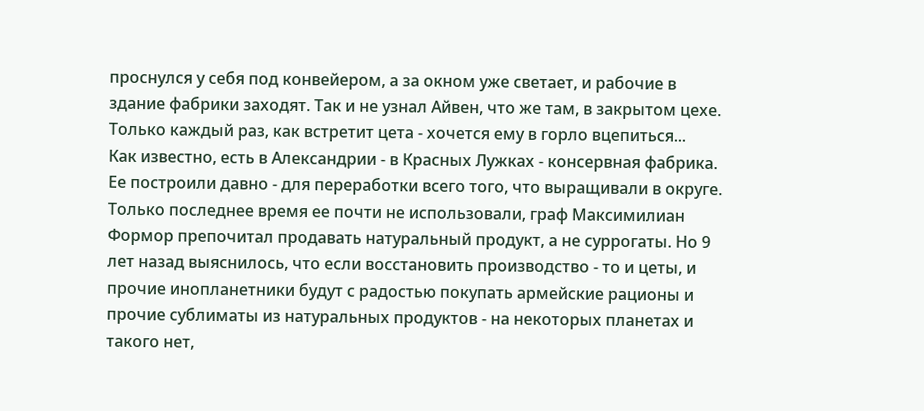проснулся у себя под конвейером, а за окном уже светает, и рабочие в здание фабрики заходят. Так и не узнал Айвен, что же там, в закрытом цехе. Только каждый раз, как встретит цета - хочется ему в горло вцепиться...
Как известно, есть в Александрии - в Красных Лужках - консервная фабрика. Ее построили давно - для переработки всего того, что выращивали в округе. Только последнее время ее почти не использовали, граф Максимилиан Формор препочитал продавать натуральный продукт, а не суррогаты. Но 9 лет назад выяснилось, что если восстановить производство - то и цеты, и прочие инопланетники будут с радостью покупать армейские рационы и прочие сублиматы из натуральных продуктов - на некоторых планетах и такого нет,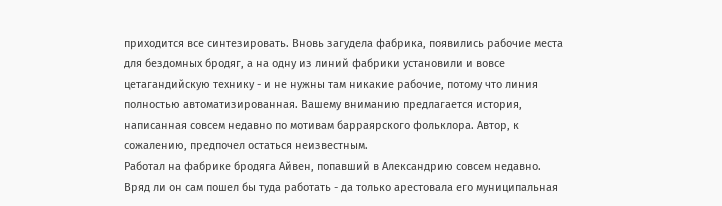приходится все синтезировать. Вновь загудела фабрика, появились рабочие места для бездомных бродяг, а на одну из линий фабрики установили и вовсе цетагандийскую технику - и не нужны там никакие рабочие, потому что линия полностью автоматизированная. Вашему вниманию предлагается история, написанная совсем недавно по мотивам барраярского фольклора. Автор, к сожалению, предпочел остаться неизвестным.
Работал на фабрике бродяга Айвен, попавший в Александрию совсем недавно. Вряд ли он сам пошел бы туда работать - да только арестовала его муниципальная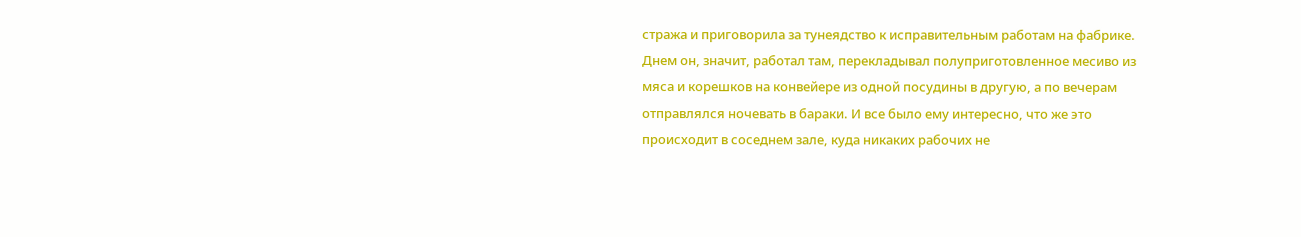стража и приговорила за тунеядство к исправительным работам на фабрике. Днем он, значит, работал там, перекладывал полуприготовленное месиво из мяса и корешков на конвейере из одной посудины в другую, а по вечерам отправлялся ночевать в бараки. И все было ему интересно, что же это происходит в соседнем зале, куда никаких рабочих не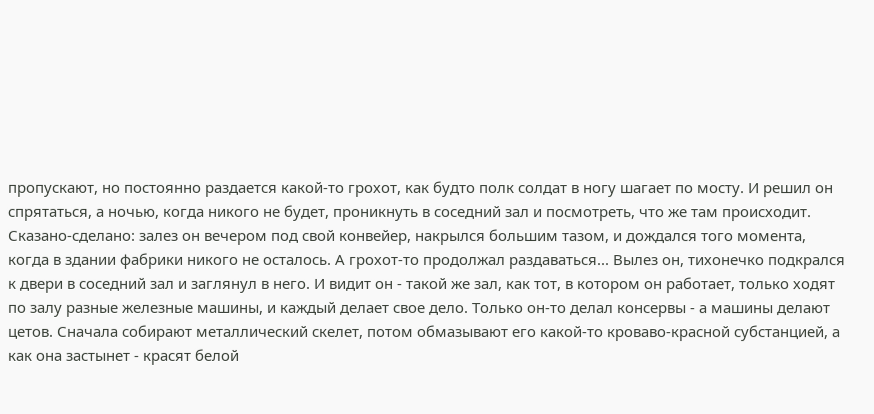пропускают, но постоянно раздается какой-то грохот, как будто полк солдат в ногу шагает по мосту. И решил он спрятаться, а ночью, когда никого не будет, проникнуть в соседний зал и посмотреть, что же там происходит.
Сказано-сделано: залез он вечером под свой конвейер, накрылся большим тазом, и дождался того момента, когда в здании фабрики никого не осталось. А грохот-то продолжал раздаваться... Вылез он, тихонечко подкрался к двери в соседний зал и заглянул в него. И видит он - такой же зал, как тот, в котором он работает, только ходят по залу разные железные машины, и каждый делает свое дело. Только он-то делал консервы - а машины делают цетов. Сначала собирают металлический скелет, потом обмазывают его какой-то кроваво-красной субстанцией, а как она застынет - красят белой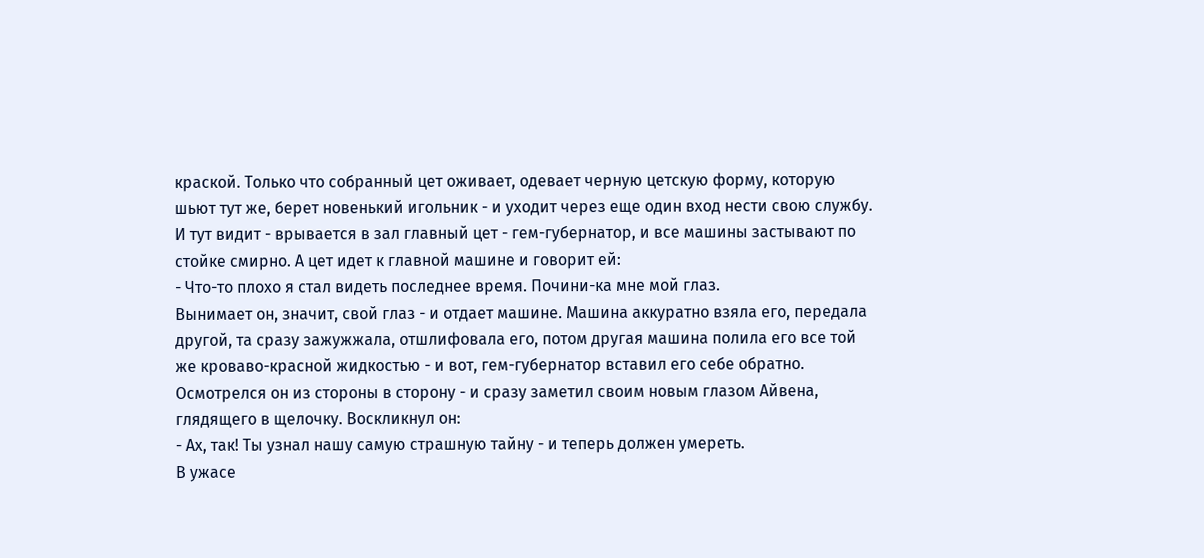краской. Только что собранный цет оживает, одевает черную цетскую форму, которую шьют тут же, берет новенький игольник - и уходит через еще один вход нести свою службу.
И тут видит - врывается в зал главный цет - гем-губернатор, и все машины застывают по стойке смирно. А цет идет к главной машине и говорит ей:
- Что-то плохо я стал видеть последнее время. Почини-ка мне мой глаз.
Вынимает он, значит, свой глаз - и отдает машине. Машина аккуратно взяла его, передала другой, та сразу зажужжала, отшлифовала его, потом другая машина полила его все той же кроваво-красной жидкостью - и вот, гем-губернатор вставил его себе обратно. Осмотрелся он из стороны в сторону - и сразу заметил своим новым глазом Айвена, глядящего в щелочку. Воскликнул он:
- Ах, так! Ты узнал нашу самую страшную тайну - и теперь должен умереть.
В ужасе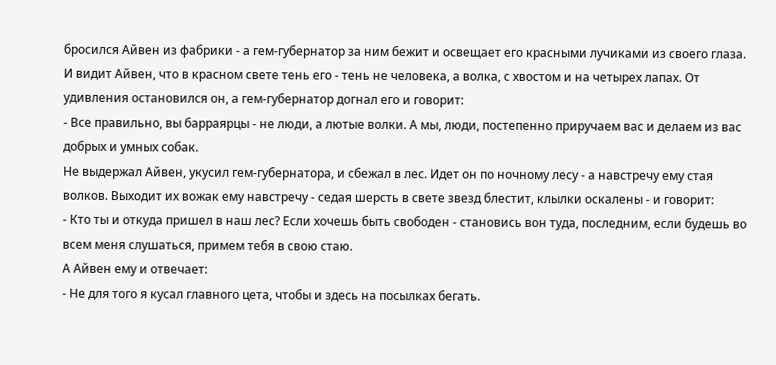бросился Айвен из фабрики - а гем-губернатор за ним бежит и освещает его красными лучиками из своего глаза.
И видит Айвен, что в красном свете тень его - тень не человека, а волка, с хвостом и на четырех лапах. От удивления остановился он, а гем-губернатор догнал его и говорит:
- Все правильно, вы барраярцы - не люди, а лютые волки. А мы, люди, постепенно приручаем вас и делаем из вас добрых и умных собак.
Не выдержал Айвен, укусил гем-губернатора, и сбежал в лес. Идет он по ночному лесу - а навстречу ему стая волков. Выходит их вожак ему навстречу - седая шерсть в свете звезд блестит, клылки оскалены - и говорит:
- Кто ты и откуда пришел в наш лес? Если хочешь быть свободен - становись вон туда, последним, если будешь во всем меня слушаться, примем тебя в свою стаю.
А Айвен ему и отвечает:
- Не для того я кусал главного цета, чтобы и здесь на посылках бегать.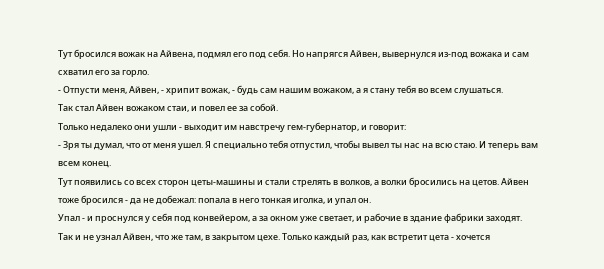Тут бросился вожак на Айвена, подмял его под себя. Но напрягся Айвен, вывернулся из-под вожака и сам схватил его за горло.
- Отпусти меня, Айвен, - хрипит вожак, - будь сам нашим вожаком, а я стану тебя во всем слушаться.
Так стал Айвен вожаком стаи, и повел ее за собой.
Только недалеко они ушли - выходит им навстречу гем-губернатор, и говорит:
- Зря ты думал, что от меня ушел. Я специально тебя отпустил, чтобы вывел ты нас на всю стаю. И теперь вам всем конец.
Тут появились со всех сторон цеты-машины и стали стрелять в волков, а волки бросились на цетов. Айвен тоже бросился - да не добежал: попала в него тонкая иголка, и упал он.
Упал - и проснулся у себя под конвейером, а за окном уже светает, и рабочие в здание фабрики заходят. Так и не узнал Айвен, что же там, в закрытом цехе. Только каждый раз, как встретит цета - хочется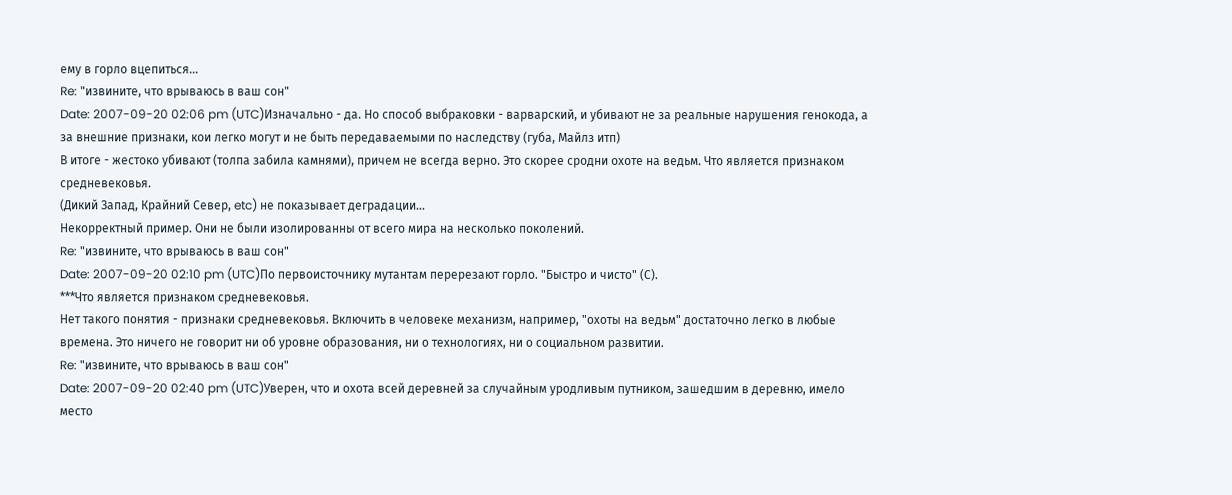ему в горло вцепиться...
Re: "извините, что врываюсь в ваш сон"
Date: 2007-09-20 02:06 pm (UTC)Изначально - да. Но способ выбраковки - варварский, и убивают не за реальные нарушения генокода, а за внешние признаки, кои легко могут и не быть передаваемыми по наследству (губа, Майлз итп)
В итоге - жестоко убивают (толпа забила камнями), причем не всегда верно. Это скорее сродни охоте на ведьм. Что является признаком средневековья.
(Дикий Запад, Крайний Север, etc) не показывает деградации...
Некорректный пример. Они не были изолированны от всего мира на несколько поколений.
Re: "извините, что врываюсь в ваш сон"
Date: 2007-09-20 02:10 pm (UTC)По первоисточнику мутантам перерезают горло. "Быстро и чисто" (С).
***Что является признаком средневековья.
Нет такого понятия - признаки средневековья. Включить в человеке механизм, например, "охоты на ведьм" достаточно легко в любые времена. Это ничего не говорит ни об уровне образования, ни о технологиях, ни о социальном развитии.
Re: "извините, что врываюсь в ваш сон"
Date: 2007-09-20 02:40 pm (UTC)Уверен, что и охота всей деревней за случайным уродливым путником, зашедшим в деревню, имело место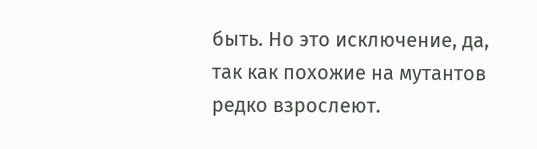быть. Но это исключение, да, так как похожие на мутантов редко взрослеют.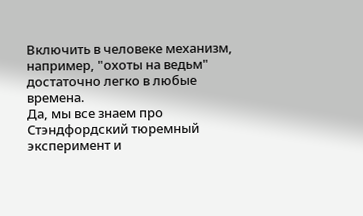Включить в человеке механизм, например, "охоты на ведьм" достаточно легко в любые времена.
Да, мы все знаем про Стэндфордский тюремный эксперимент и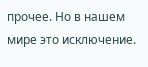прочее. Но в нашем мире это исключение.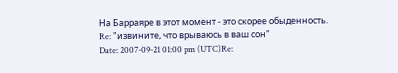На Барраяре в этот момент - это скорее обыденность.
Re: "извините, что врываюсь в ваш сон"
Date: 2007-09-21 01:00 pm (UTC)Re: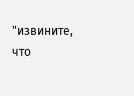"извините, что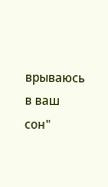врываюсь в ваш сон"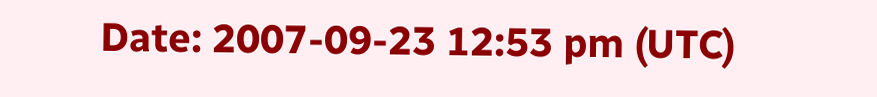Date: 2007-09-23 12:53 pm (UTC)